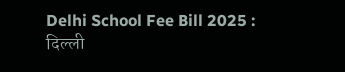Delhi School Fee Bill 2025 : दिल्ली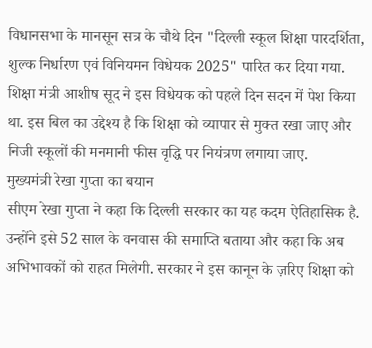विधानसभा के मानसून सत्र के चौथे दिन "दिल्ली स्कूल शिक्षा पारदर्शिता, शुल्क निर्धारण एवं विनियमन विधेयक 2025" पारित कर दिया गया. शिक्षा मंत्री आशीष सूद ने इस विधेयक को पहले दिन सदन में पेश किया था. इस बिल का उद्देश्य है कि शिक्षा को व्यापार से मुक्त रखा जाए और निजी स्कूलों की मनमानी फीस वृद्धि पर नियंत्रण लगाया जाए.
मुख्यमंत्री रेखा गुप्ता का बयान
सीएम रेखा गुप्ता ने कहा कि दिल्ली सरकार का यह कदम ऐतिहासिक है. उन्होंने इसे 52 साल के वनवास की समाप्ति बताया और कहा कि अब अभिभावकों को राहत मिलेगी. सरकार ने इस कानून के ज़रिए शिक्षा को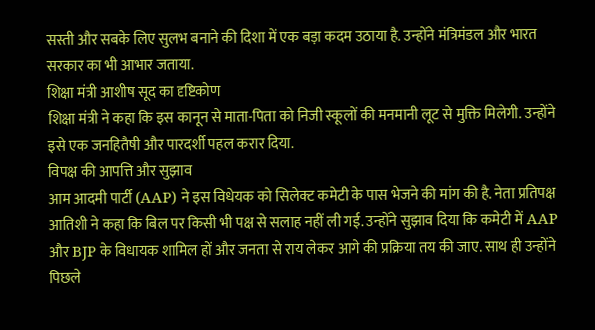सस्ती और सबके लिए सुलभ बनाने की दिशा में एक बड़ा कदम उठाया है. उन्होंने मंत्रिमंडल और भारत सरकार का भी आभार जताया.
शिक्षा मंत्री आशीष सूद का दृष्टिकोण
शिक्षा मंत्री ने कहा कि इस कानून से माता-पिता को निजी स्कूलों की मनमानी लूट से मुक्ति मिलेगी. उन्होंने इसे एक जनहितैषी और पारदर्शी पहल करार दिया.
विपक्ष की आपत्ति और सुझाव
आम आदमी पार्टी (AAP) ने इस विधेयक को सिलेक्ट कमेटी के पास भेजने की मांग की है. नेता प्रतिपक्ष आतिशी ने कहा कि बिल पर किसी भी पक्ष से सलाह नहीं ली गई. उन्होंने सुझाव दिया कि कमेटी में AAP और BJP के विधायक शामिल हों और जनता से राय लेकर आगे की प्रक्रिया तय की जाए. साथ ही उन्होंने पिछले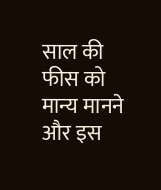साल की फीस को मान्य मानने और इस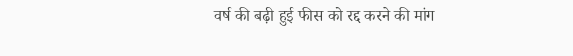वर्ष की बढ़ी हुई फीस को रद्द करने की मांग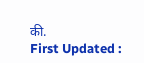की.
First Updated :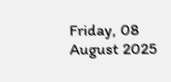Friday, 08 August 2025